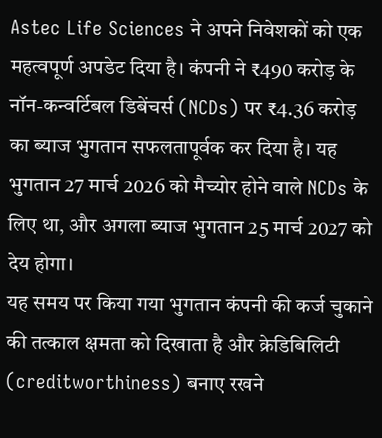Astec Life Sciences ने अपने निवेशकों को एक महत्वपूर्ण अपडेट दिया है। कंपनी ने ₹490 करोड़ के नॉन-कन्वर्टिबल डिबेंचर्स (NCDs) पर ₹4.36 करोड़ का ब्याज भुगतान सफलतापूर्वक कर दिया है। यह भुगतान 27 मार्च 2026 को मैच्योर होने वाले NCDs के लिए था, और अगला ब्याज भुगतान 25 मार्च 2027 को देय होगा।
यह समय पर किया गया भुगतान कंपनी की कर्ज चुकाने की तत्काल क्षमता को दिखाता है और क्रेडिबिलिटी (creditworthiness) बनाए रखने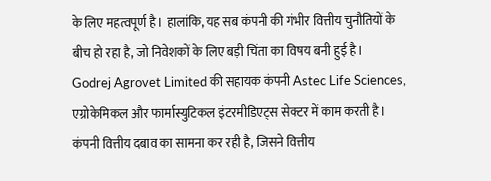के लिए महत्वपूर्ण है। हालांकि, यह सब कंपनी की गंभीर वित्तीय चुनौतियों के बीच हो रहा है, जो निवेशकों के लिए बड़ी चिंता का विषय बनी हुई है।
Godrej Agrovet Limited की सहायक कंपनी Astec Life Sciences, एग्रोकेमिकल और फार्मास्युटिकल इंटरमीडिएट्स सेक्टर में काम करती है। कंपनी वित्तीय दबाव का सामना कर रही है, जिसने वित्तीय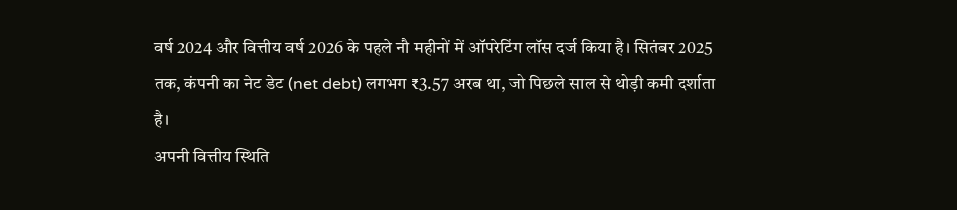वर्ष 2024 और वित्तीय वर्ष 2026 के पहले नौ महीनों में ऑपरेटिंग लॉस दर्ज किया है। सितंबर 2025 तक, कंपनी का नेट डेट (net debt) लगभग ₹3.57 अरब था, जो पिछले साल से थोड़ी कमी दर्शाता है।
अपनी वित्तीय स्थिति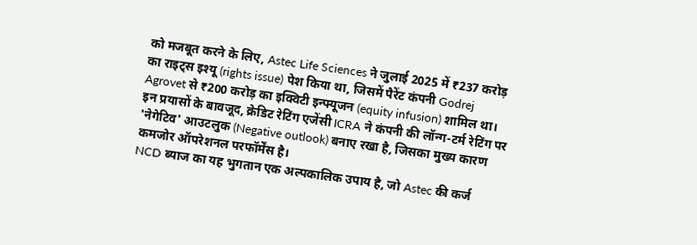को मजबूत करने के लिए, Astec Life Sciences ने जुलाई 2025 में ₹237 करोड़ का राइट्स इश्यू (rights issue) पेश किया था, जिसमें पैरेंट कंपनी Godrej Agrovet से ₹200 करोड़ का इक्विटी इन्फ्यूजन (equity infusion) शामिल था।
इन प्रयासों के बावजूद, क्रेडिट रेटिंग एजेंसी ICRA ने कंपनी की लॉन्ग-टर्म रेटिंग पर 'नेगेटिव' आउटलुक (Negative outlook) बनाए रखा है, जिसका मुख्य कारण कमजोर ऑपरेशनल परफॉर्मेंस है।
NCD ब्याज का यह भुगतान एक अल्पकालिक उपाय है, जो Astec की कर्ज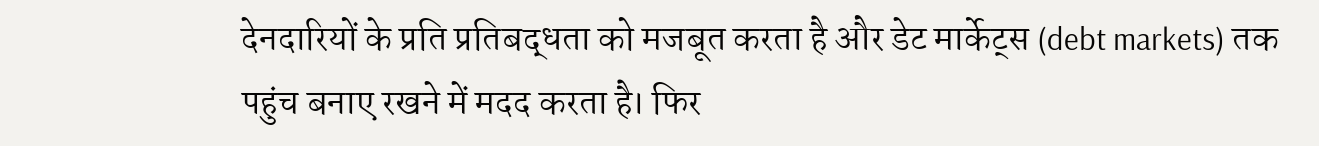देनदारियों के प्रति प्रतिबद्धता को मजबूत करता है और डेट मार्केट्स (debt markets) तक पहुंच बनाए रखने में मदद करता है। फिर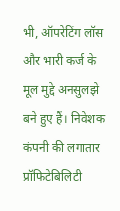भी, ऑपरेटिंग लॉस और भारी कर्ज के मूल मुद्दे अनसुलझे बने हुए हैं। निवेशक कंपनी की लगातार प्रॉफिटेबिलिटी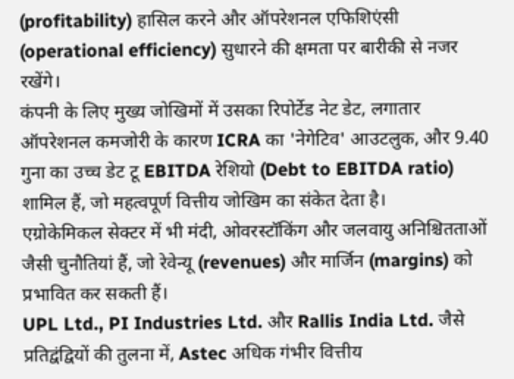(profitability) हासिल करने और ऑपरेशनल एफिशिएंसी (operational efficiency) सुधारने की क्षमता पर बारीकी से नजर रखेंगे।
कंपनी के लिए मुख्य जोखिमों में उसका रिपोर्टेड नेट डेट, लगातार ऑपरेशनल कमजोरी के कारण ICRA का 'नेगेटिव' आउटलुक, और 9.40 गुना का उच्च डेट टू EBITDA रेशियो (Debt to EBITDA ratio) शामिल हैं, जो महत्वपूर्ण वित्तीय जोखिम का संकेत देता है।
एग्रोकेमिकल सेक्टर में भी मंदी, ओवरस्टॉकिंग और जलवायु अनिश्चितताओं जैसी चुनौतियां हैं, जो रेवेन्यू (revenues) और मार्जिन (margins) को प्रभावित कर सकती हैं।
UPL Ltd., PI Industries Ltd. और Rallis India Ltd. जैसे प्रतिद्वंद्वियों की तुलना में, Astec अधिक गंभीर वित्तीय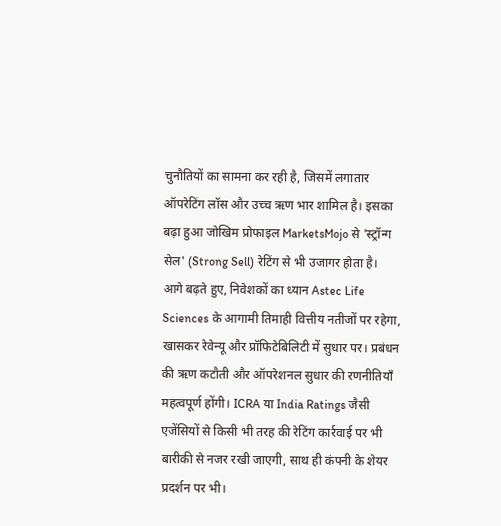चुनौतियों का सामना कर रही है, जिसमें लगातार ऑपरेटिंग लॉस और उच्च ऋण भार शामिल है। इसका बढ़ा हुआ जोखिम प्रोफाइल MarketsMojo से 'स्ट्रॉन्ग सेल' (Strong Sell) रेटिंग से भी उजागर होता है।
आगे बढ़ते हुए, निवेशकों का ध्यान Astec Life Sciences के आगामी तिमाही वित्तीय नतीजों पर रहेगा, खासकर रेवेन्यू और प्रॉफिटेबिलिटी में सुधार पर। प्रबंधन की ऋण कटौती और ऑपरेशनल सुधार की रणनीतियाँ महत्वपूर्ण होंगी। ICRA या India Ratings जैसी एजेंसियों से किसी भी तरह की रेटिंग कार्रवाई पर भी बारीकी से नजर रखी जाएगी, साथ ही कंपनी के शेयर प्रदर्शन पर भी।